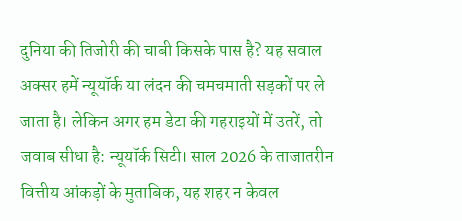दुनिया की तिजोरी की चाबी किसके पास है? यह सवाल अक्सर हमें न्यूयॉर्क या लंदन की चमचमाती सड़कों पर ले जाता है। लेकिन अगर हम डेटा की गहराइयों में उतरें, तो जवाब सीधा है: न्यूयॉर्क सिटी। साल 2026 के ताजातरीन वित्तीय आंकड़ों के मुताबिक, यह शहर न केवल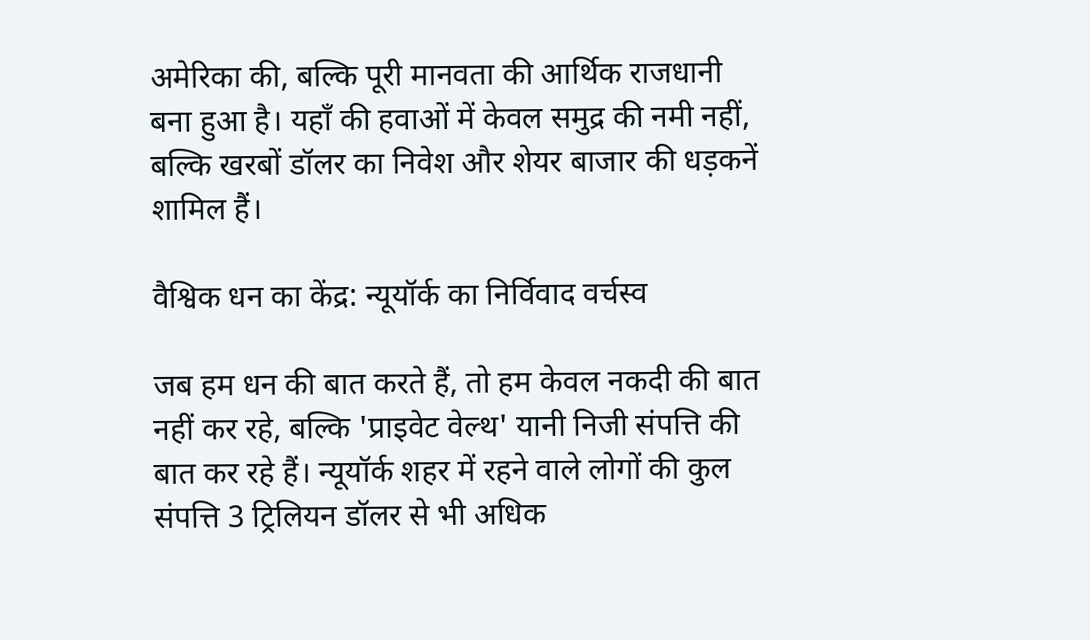अमेरिका की, बल्कि पूरी मानवता की आर्थिक राजधानी बना हुआ है। यहाँ की हवाओं में केवल समुद्र की नमी नहीं, बल्कि खरबों डॉलर का निवेश और शेयर बाजार की धड़कनें शामिल हैं।

वैश्विक धन का केंद्र: न्यूयॉर्क का निर्विवाद वर्चस्व

जब हम धन की बात करते हैं, तो हम केवल नकदी की बात नहीं कर रहे, बल्कि 'प्राइवेट वेल्थ' यानी निजी संपत्ति की बात कर रहे हैं। न्यूयॉर्क शहर में रहने वाले लोगों की कुल संपत्ति 3 ट्रिलियन डॉलर से भी अधिक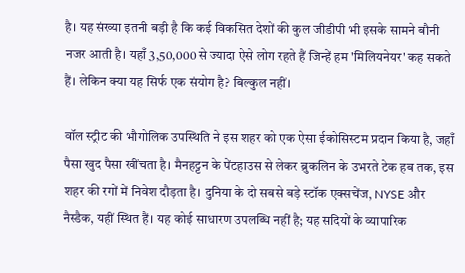है। यह संख्या इतनी बड़ी है कि कई विकसित देशों की कुल जीडीपी भी इसके सामने बौनी नजर आती है। यहाँ 3,50,000 से ज्यादा ऐसे लोग रहते हैं जिन्हें हम 'मिलियनेयर' कह सकते हैं। लेकिन क्या यह सिर्फ एक संयोग है? बिल्कुल नहीं।

वॉल स्ट्रीट की भौगोलिक उपस्थिति ने इस शहर को एक ऐसा ईकोसिस्टम प्रदान किया है, जहाँ पैसा खुद पैसा खींचता है। मैनहट्टन के पेंटहाउस से लेकर ब्रुकलिन के उभरते टेक हब तक, इस शहर की रगों में निवेश दौड़ता है। दुनिया के दो सबसे बड़े स्टॉक एक्सचेंज, NYSE और नैस्डैक, यहीं स्थित हैं। यह कोई साधारण उपलब्धि नहीं है; यह सदियों के व्यापारिक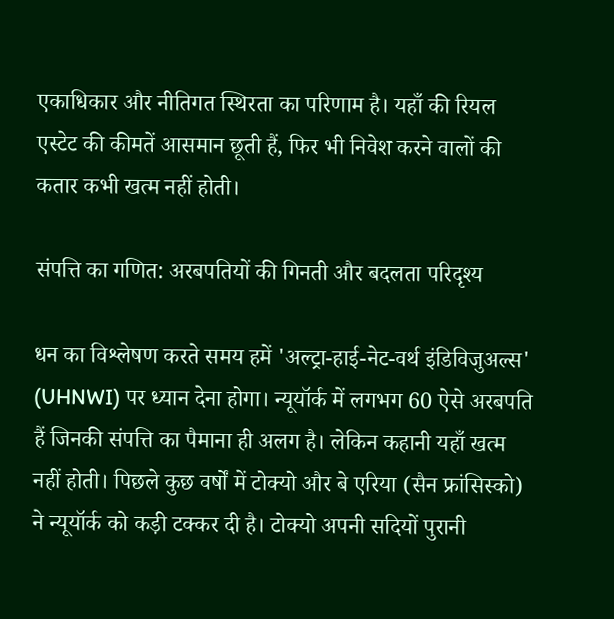एकाधिकार और नीतिगत स्थिरता का परिणाम है। यहाँ की रियल एस्टेट की कीमतें आसमान छूती हैं, फिर भी निवेश करने वालों की कतार कभी खत्म नहीं होती।

संपत्ति का गणित: अरबपतियों की गिनती और बदलता परिदृश्य

धन का विश्लेषण करते समय हमें 'अल्ट्रा-हाई-नेट-वर्थ इंडिविजुअल्स' (UHNWI) पर ध्यान देना होगा। न्यूयॉर्क में लगभग 60 ऐसे अरबपति हैं जिनकी संपत्ति का पैमाना ही अलग है। लेकिन कहानी यहाँ खत्म नहीं होती। पिछले कुछ वर्षों में टोक्यो और बे एरिया (सैन फ्रांसिस्को) ने न्यूयॉर्क को कड़ी टक्कर दी है। टोक्यो अपनी सदियों पुरानी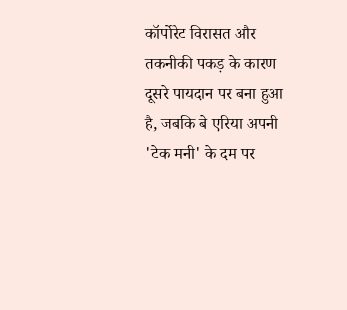कॉर्पोरेट विरासत और तकनीकी पकड़ के कारण दूसरे पायदान पर बना हुआ है, जबकि बे एरिया अपनी 'टेक मनी' के दम पर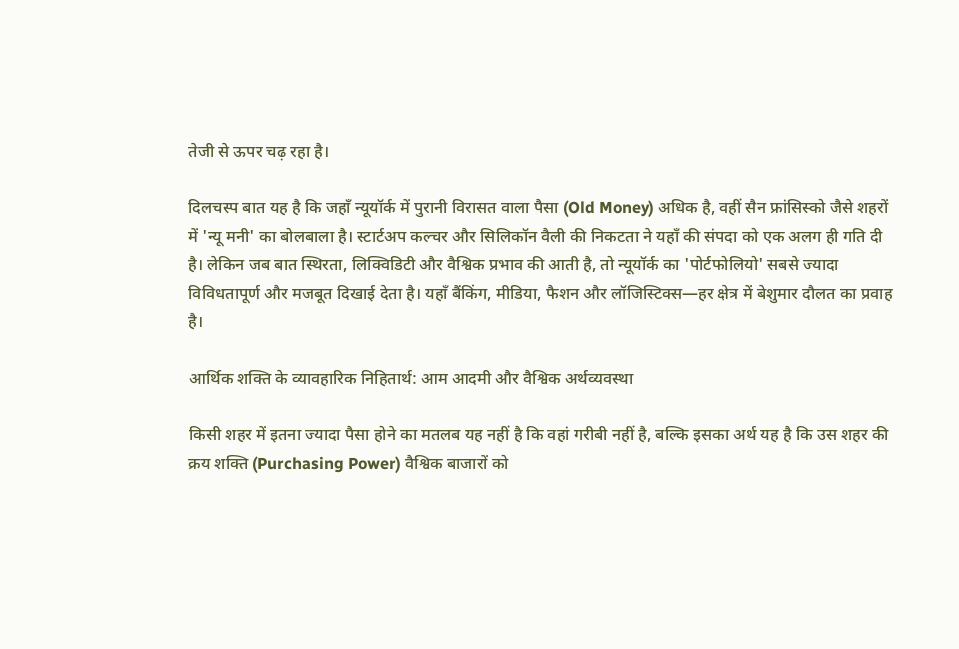तेजी से ऊपर चढ़ रहा है।

दिलचस्प बात यह है कि जहाँ न्यूयॉर्क में पुरानी विरासत वाला पैसा (Old Money) अधिक है, वहीं सैन फ्रांसिस्को जैसे शहरों में 'न्यू मनी' का बोलबाला है। स्टार्टअप कल्चर और सिलिकॉन वैली की निकटता ने यहाँ की संपदा को एक अलग ही गति दी है। लेकिन जब बात स्थिरता, लिक्विडिटी और वैश्विक प्रभाव की आती है, तो न्यूयॉर्क का 'पोर्टफोलियो' सबसे ज्यादा विविधतापूर्ण और मजबूत दिखाई देता है। यहाँ बैंकिंग, मीडिया, फैशन और लॉजिस्टिक्स—हर क्षेत्र में बेशुमार दौलत का प्रवाह है।

आर्थिक शक्ति के व्यावहारिक निहितार्थ: आम आदमी और वैश्विक अर्थव्यवस्था

किसी शहर में इतना ज्यादा पैसा होने का मतलब यह नहीं है कि वहां गरीबी नहीं है, बल्कि इसका अर्थ यह है कि उस शहर की क्रय शक्ति (Purchasing Power) वैश्विक बाजारों को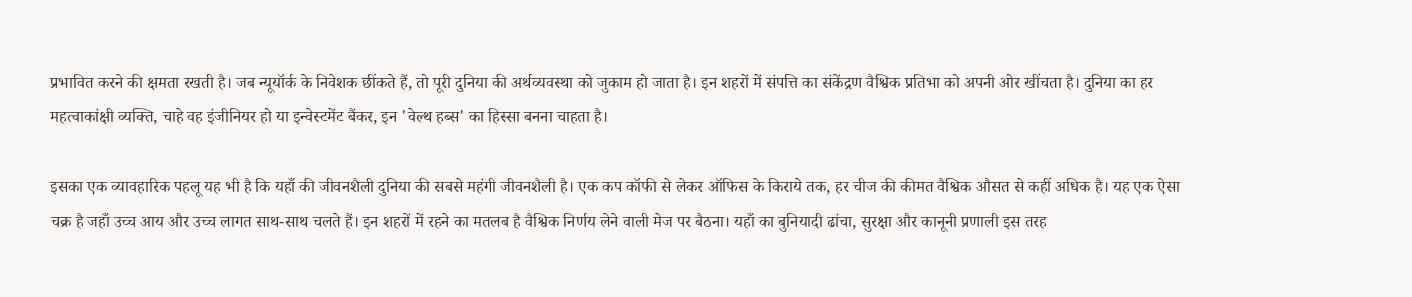प्रभावित करने की क्षमता रखती है। जब न्यूयॉर्क के निवेशक छींकते हैं, तो पूरी दुनिया की अर्थव्यवस्था को जुकाम हो जाता है। इन शहरों में संपत्ति का संकेंद्रण वैश्विक प्रतिभा को अपनी ओर खींचता है। दुनिया का हर महत्वाकांक्षी व्यक्ति, चाहे वह इंजीनियर हो या इन्वेस्टमेंट बैंकर, इन 'वेल्थ हब्स' का हिस्सा बनना चाहता है।

इसका एक व्यावहारिक पहलू यह भी है कि यहाँ की जीवनशैली दुनिया की सबसे महंगी जीवनशैली है। एक कप कॉफी से लेकर ऑफिस के किराये तक, हर चीज की कीमत वैश्विक औसत से कहीं अधिक है। यह एक ऐसा चक्र है जहाँ उच्च आय और उच्च लागत साथ-साथ चलते हैं। इन शहरों में रहने का मतलब है वैश्विक निर्णय लेने वाली मेज पर बैठना। यहाँ का बुनियादी ढांचा, सुरक्षा और कानूनी प्रणाली इस तरह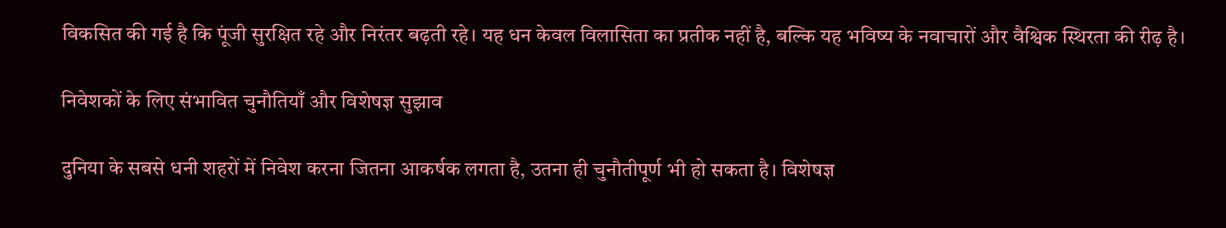विकसित की गई है कि पूंजी सुरक्षित रहे और निरंतर बढ़ती रहे। यह धन केवल विलासिता का प्रतीक नहीं है, बल्कि यह भविष्य के नवाचारों और वैश्विक स्थिरता की रीढ़ है।

निवेशकों के लिए संभावित चुनौतियाँ और विशेषज्ञ सुझाव

दुनिया के सबसे धनी शहरों में निवेश करना जितना आकर्षक लगता है, उतना ही चुनौतीपूर्ण भी हो सकता है। विशेषज्ञ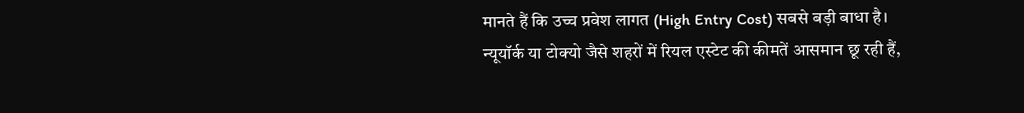मानते हैं कि उच्च प्रवेश लागत (High Entry Cost) सबसे बड़ी बाधा है। न्यूयॉर्क या टोक्यो जैसे शहरों में रियल एस्टेट की कीमतें आसमान छू रही हैं,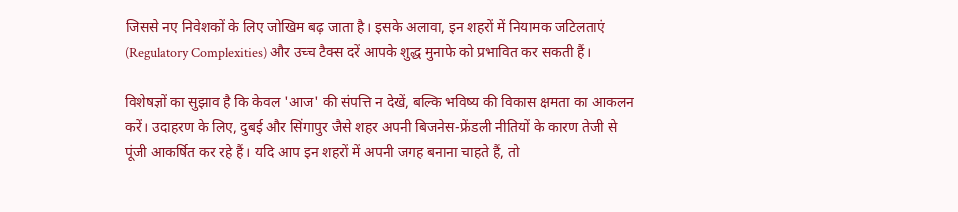जिससे नए निवेशकों के लिए जोखिम बढ़ जाता है। इसके अलावा, इन शहरों में नियामक जटिलताएं (Regulatory Complexities) और उच्च टैक्स दरें आपके शुद्ध मुनाफे को प्रभावित कर सकती हैं।

विशेषज्ञों का सुझाव है कि केवल 'आज' की संपत्ति न देखें, बल्कि भविष्य की विकास क्षमता का आकलन करें। उदाहरण के लिए, दुबई और सिंगापुर जैसे शहर अपनी बिजनेस-फ्रेंडली नीतियों के कारण तेजी से पूंजी आकर्षित कर रहे हैं। यदि आप इन शहरों में अपनी जगह बनाना चाहते हैं, तो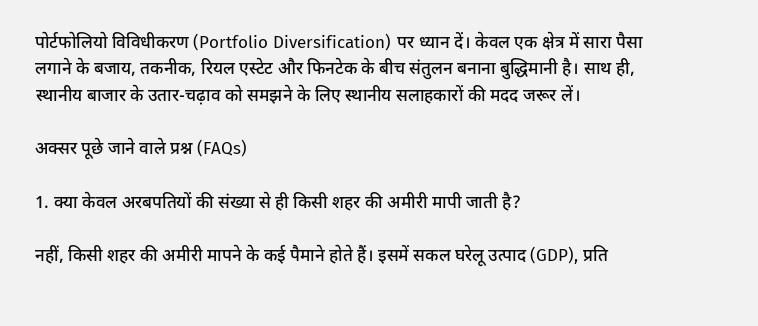पोर्टफोलियो विविधीकरण (Portfolio Diversification) पर ध्यान दें। केवल एक क्षेत्र में सारा पैसा लगाने के बजाय, तकनीक, रियल एस्टेट और फिनटेक के बीच संतुलन बनाना बुद्धिमानी है। साथ ही, स्थानीय बाजार के उतार-चढ़ाव को समझने के लिए स्थानीय सलाहकारों की मदद जरूर लें।

अक्सर पूछे जाने वाले प्रश्न (FAQs)

1. क्या केवल अरबपतियों की संख्या से ही किसी शहर की अमीरी मापी जाती है?

नहीं, किसी शहर की अमीरी मापने के कई पैमाने होते हैं। इसमें सकल घरेलू उत्पाद (GDP), प्रति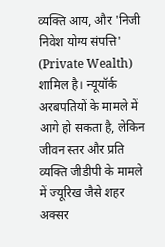व्यक्ति आय, और 'निजी निवेश योग्य संपत्ति' (Private Wealth) शामिल है। न्यूयॉर्क अरबपतियों के मामले में आगे हो सकता है, लेकिन जीवन स्तर और प्रति व्यक्ति जीडीपी के मामले में ज्यूरिख जैसे शहर अक्सर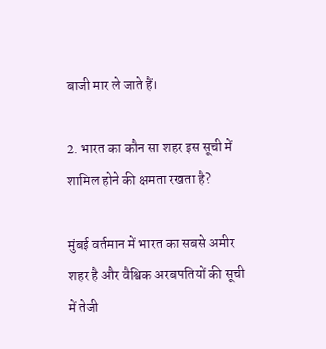बाजी मार ले जाते हैं।

2. भारत का कौन सा शहर इस सूची में शामिल होने की क्षमता रखता है?

मुंबई वर्तमान में भारत का सबसे अमीर शहर है और वैश्विक अरबपतियों की सूची में तेजी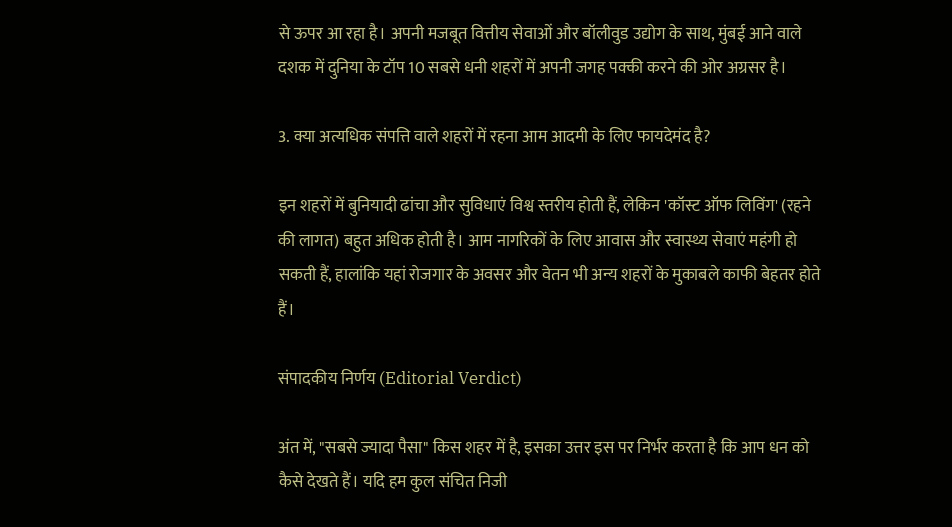से ऊपर आ रहा है। अपनी मजबूत वित्तीय सेवाओं और बॉलीवुड उद्योग के साथ, मुंबई आने वाले दशक में दुनिया के टॉप 10 सबसे धनी शहरों में अपनी जगह पक्की करने की ओर अग्रसर है।

3. क्या अत्यधिक संपत्ति वाले शहरों में रहना आम आदमी के लिए फायदेमंद है?

इन शहरों में बुनियादी ढांचा और सुविधाएं विश्व स्तरीय होती हैं, लेकिन 'कॉस्ट ऑफ लिविंग' (रहने की लागत) बहुत अधिक होती है। आम नागरिकों के लिए आवास और स्वास्थ्य सेवाएं महंगी हो सकती हैं, हालांकि यहां रोजगार के अवसर और वेतन भी अन्य शहरों के मुकाबले काफी बेहतर होते हैं।

संपादकीय निर्णय (Editorial Verdict)

अंत में, "सबसे ज्यादा पैसा" किस शहर में है, इसका उत्तर इस पर निर्भर करता है कि आप धन को कैसे देखते हैं। यदि हम कुल संचित निजी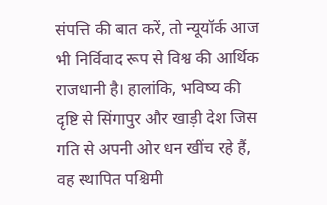संपत्ति की बात करें, तो न्यूयॉर्क आज भी निर्विवाद रूप से विश्व की आर्थिक राजधानी है। हालांकि, भविष्य की दृष्टि से सिंगापुर और खाड़ी देश जिस गति से अपनी ओर धन खींच रहे हैं, वह स्थापित पश्चिमी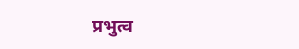प्रभुत्व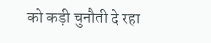को कड़ी चुनौती दे रहा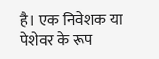है। एक निवेशक या पेशेवर के रूप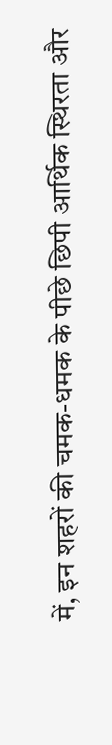में, इन शहरों की चमक-धमक के पीछे छिपी आर्थिक स्थिरता और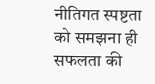नीतिगत स्पष्टता को समझना ही सफलता की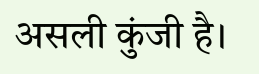असली कुंजी है।